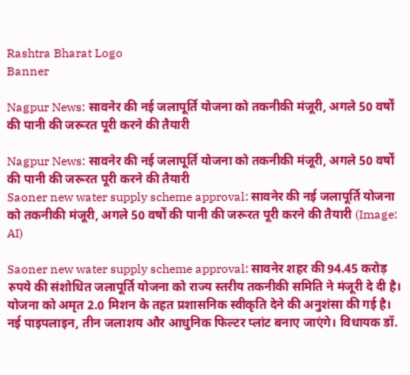Rashtra Bharat Logo
Banner

Nagpur News: सावनेर की नई जलापूर्ति योजना को तकनीकी मंजूरी, अगले 50 वर्षों की पानी की जरूरत पूरी करने की तैयारी

Nagpur News: सावनेर की नई जलापूर्ति योजना को तकनीकी मंजूरी, अगले 50 वर्षों की पानी की जरूरत पूरी करने की तैयारी
Saoner new water supply scheme approval: सावनेर की नई जलापूर्ति योजना को तकनीकी मंजूरी, अगले 50 वर्षों की पानी की जरूरत पूरी करने की तैयारी (Image: AI)

Saoner new water supply scheme approval: सावनेर शहर की 94.45 करोड़ रुपये की संशोधित जलापूर्ति योजना को राज्य स्तरीय तकनीकी समिति ने मंजूरी दे दी है। योजना को अमृत 2.0 मिशन के तहत प्रशासनिक स्वीकृति देने की अनुशंसा की गई है। नई पाइपलाइन, तीन जलाशय और आधुनिक फिल्टर प्लांट बनाए जाएंगे। विधायक डॉ.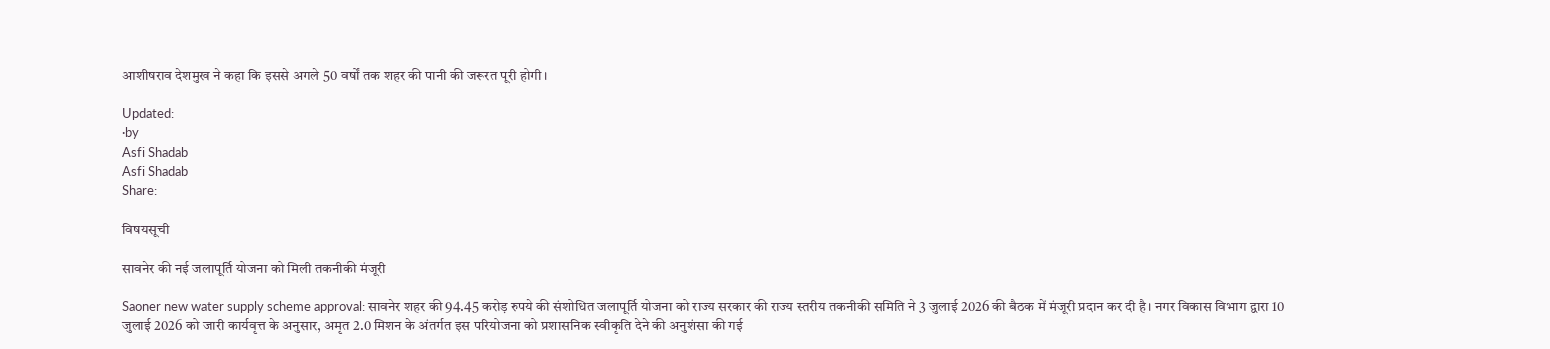आशीषराव देशमुख ने कहा कि इससे अगले 50 वर्षों तक शहर की पानी की जरूरत पूरी होगी।

Updated:
·by
Asfi Shadab
Asfi Shadab
Share:

विषयसूची

सावनेर की नई जलापूर्ति योजना को मिली तकनीकी मंजूरी

Saoner new water supply scheme approval: सावनेर शहर की 94.45 करोड़ रुपये की संशोधित जलापूर्ति योजना को राज्य सरकार की राज्य स्तरीय तकनीकी समिति ने 3 जुलाई 2026 की बैठक में मंजूरी प्रदान कर दी है। नगर विकास विभाग द्वारा 10 जुलाई 2026 को जारी कार्यवृत्त के अनुसार, अमृत 2.0 मिशन के अंतर्गत इस परियोजना को प्रशासनिक स्वीकृति देने की अनुशंसा की गई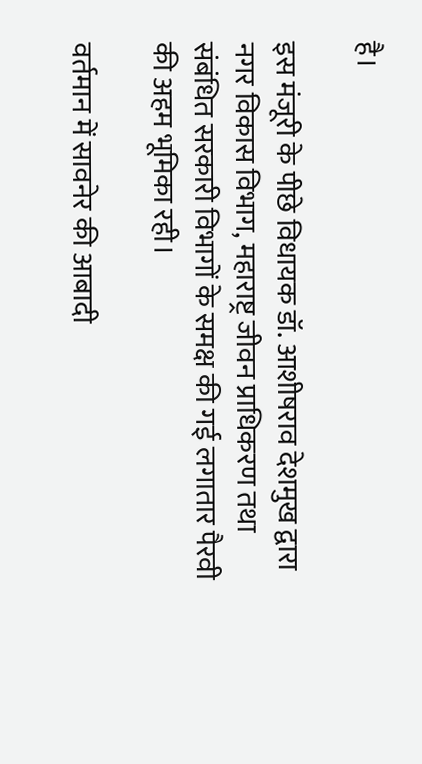है।

इस मंजूरी के पीछे विधायक डॉ. आशीषराव देशमुख द्वारा नगर विकास विभाग, महाराष्ट्र जीवन प्राधिकरण तथा संबंधित सरकारी विभागों के समक्ष की गई लगातार पैरवी की अहम भूमिका रही।

वर्तमान में सावनेर की आबादी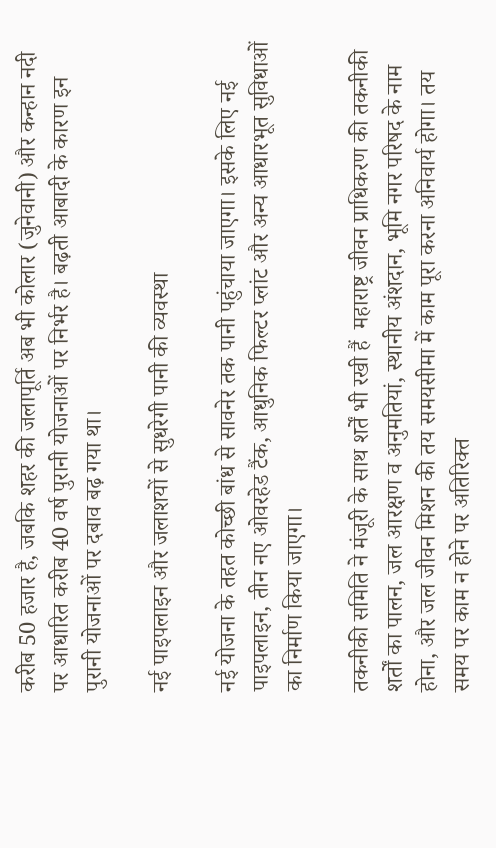करीब 50 हजार है, जबकि शहर की जलापूर्ति अब भी कोलार (जुनेवानी) और कन्हान नदी पर आधारित करीब 40 वर्ष पुरानी योजनाओं पर निर्भर है। बढ़ती आबादी के कारण इन पुरानी योजनाओं पर दबाव बढ़ गया था।

नई पाइपलाइन और जलाशयों से सुधरेगी पानी की व्यवस्था

नई योजना के तहत कोच्छी बांध से सावनेर तक पानी पहुंचाया जाएगा। इसके लिए नई पाइपलाइन, तीन नए ओवरहेड टैंक, आधुनिक फिल्टर प्लांट और अन्य आधारभूत सुविधाओं का निर्माण किया जाएगा।

तकनीकी समिति ने मंजूरी के साथ शर्तें भी रखी हैं  महाराष्ट्र जीवन प्राधिकरण की तकनीकी शर्तों का पालन, जल आरक्षण व अनुमतियां, स्थानीय अंशदान, भूमि नगर परिषद के नाम होना, और जल जीवन मिशन की तय समयसीमा में काम पूरा करना अनिवार्य होगा। तय समय पर काम न होने पर अतिरिक्त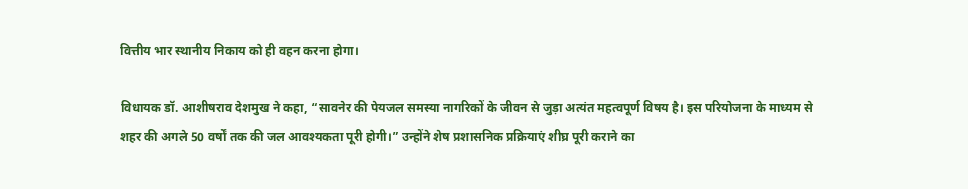वित्तीय भार स्थानीय निकाय को ही वहन करना होगा।

विधायक डॉ. आशीषराव देशमुख ने कहा, “सावनेर की पेयजल समस्या नागरिकों के जीवन से जुड़ा अत्यंत महत्वपूर्ण विषय है। इस परियोजना के माध्यम से शहर की अगले 50 वर्षों तक की जल आवश्यकता पूरी होगी।” उन्होंने शेष प्रशासनिक प्रक्रियाएं शीघ्र पूरी कराने का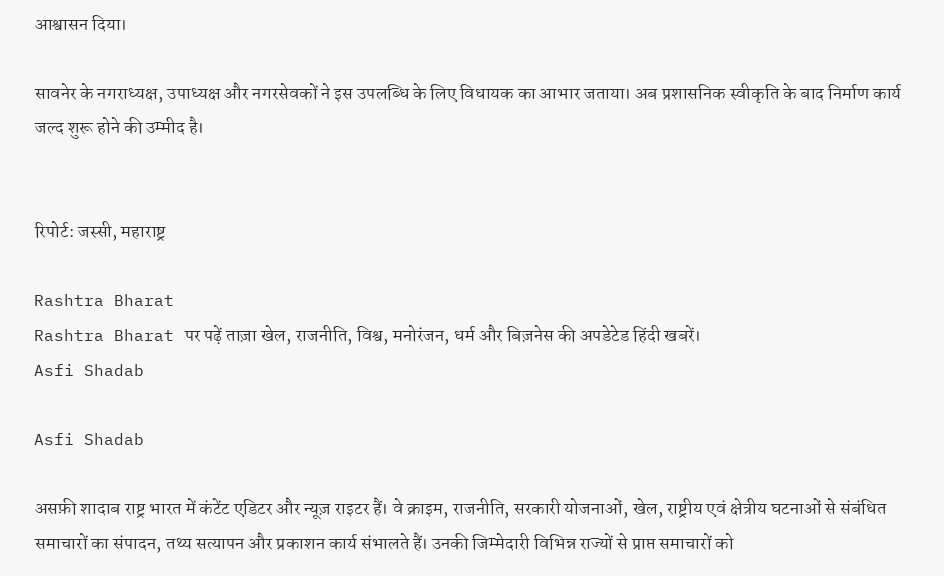आश्वासन दिया।

सावनेर के नगराध्यक्ष, उपाध्यक्ष और नगरसेवकों ने इस उपलब्धि के लिए विधायक का आभार जताया। अब प्रशासनिक स्वीकृति के बाद निर्माण कार्य जल्द शुरू होने की उम्मीद है।


रिपोर्ट: जस्सी, महाराष्ट्र

Rashtra Bharat
Rashtra Bharat पर पढ़ें ताज़ा खेल, राजनीति, विश्व, मनोरंजन, धर्म और बिज़नेस की अपडेटेड हिंदी खबरें।
Asfi Shadab

Asfi Shadab

असफ़ी शादाब राष्ट्र भारत में कंटेंट एडिटर और न्यूज़ राइटर हैं। वे क्राइम, राजनीति, सरकारी योजनाओं, खेल, राष्ट्रीय एवं क्षेत्रीय घटनाओं से संबंधित समाचारों का संपादन, तथ्य सत्यापन और प्रकाशन कार्य संभालते हैं। उनकी जिम्मेदारी विभिन्न राज्यों से प्राप्त समाचारों को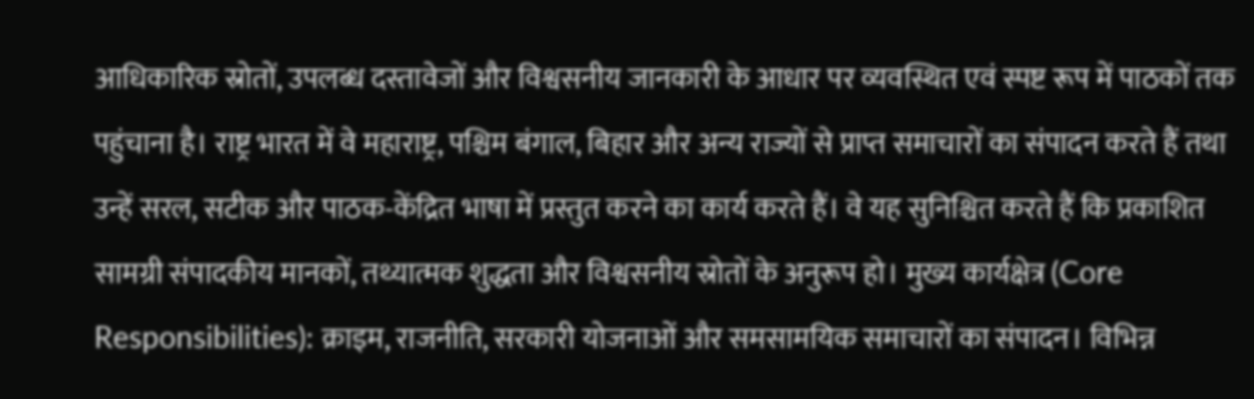आधिकारिक स्रोतों, उपलब्ध दस्तावेजों और विश्वसनीय जानकारी के आधार पर व्यवस्थित एवं स्पष्ट रूप में पाठकों तक पहुंचाना है। राष्ट्र भारत में वे महाराष्ट्र, पश्चिम बंगाल, बिहार और अन्य राज्यों से प्राप्त समाचारों का संपादन करते हैं तथा उन्हें सरल, सटीक और पाठक-केंद्रित भाषा में प्रस्तुत करने का कार्य करते हैं। वे यह सुनिश्चित करते हैं कि प्रकाशित सामग्री संपादकीय मानकों, तथ्यात्मक शुद्धता और विश्वसनीय स्रोतों के अनुरूप हो। मुख्य कार्यक्षेत्र (Core Responsibilities): क्राइम, राजनीति, सरकारी योजनाओं और समसामयिक समाचारों का संपादन। विभिन्न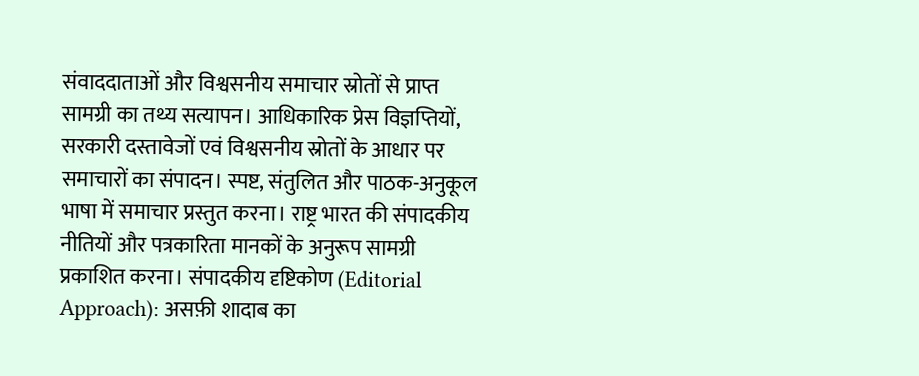संवाददाताओं और विश्वसनीय समाचार स्रोतों से प्राप्त सामग्री का तथ्य सत्यापन। आधिकारिक प्रेस विज्ञप्तियों, सरकारी दस्तावेजों एवं विश्वसनीय स्रोतों के आधार पर समाचारों का संपादन। स्पष्ट, संतुलित और पाठक-अनुकूल भाषा में समाचार प्रस्तुत करना। राष्ट्र भारत की संपादकीय नीतियों और पत्रकारिता मानकों के अनुरूप सामग्री प्रकाशित करना। संपादकीय दृष्टिकोण (Editorial Approach): असफ़ी शादाब का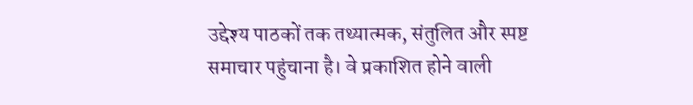उद्देश्य पाठकों तक तथ्यात्मक, संतुलित और स्पष्ट समाचार पहुंचाना है। वे प्रकाशित होने वाली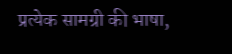प्रत्येक सामग्री की भाषा,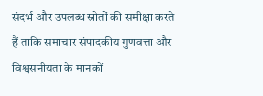संदर्भ और उपलब्ध स्रोतों की समीक्षा करते हैं ताकि समाचार संपादकीय गुणवत्ता और विश्वसनीयता के मानकों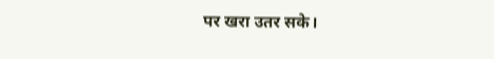पर खरा उतर सके।